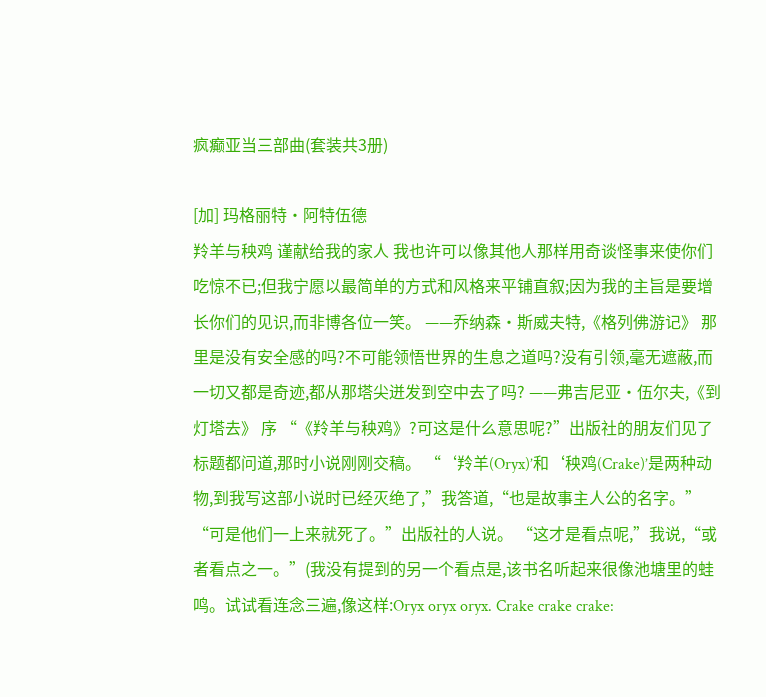疯癫亚当三部曲(套装共3册)

[加] 玛格丽特·阿特伍德
羚羊与秧鸡 谨献给我的家人 我也许可以像其他人那样用奇谈怪事来使你们吃惊不已;但我宁愿以最简单的方式和风格来平铺直叙;因为我的主旨是要增长你们的见识,而非博各位一笑。 ——乔纳森·斯威夫特,《格列佛游记》 那里是没有安全感的吗?不可能领悟世界的生息之道吗?没有引领,毫无遮蔽,而一切又都是奇迹,都从那塔尖迸发到空中去了吗? ——弗吉尼亚·伍尔夫,《到灯塔去》 序 “《羚羊与秧鸡》?可这是什么意思呢?”出版社的朋友们见了标题都问道,那时小说刚刚交稿。 “‘羚羊(Oryx)’和‘秧鸡(Crake)’是两种动物,到我写这部小说时已经灭绝了,”我答道,“也是故事主人公的名字。” “可是他们一上来就死了。”出版社的人说。 “这才是看点呢,”我说,“或者看点之一。”(我没有提到的另一个看点是,该书名听起来很像池塘里的蛙鸣。试试看连念三遍,像这样:Oryx oryx oryx. Crake crake crake: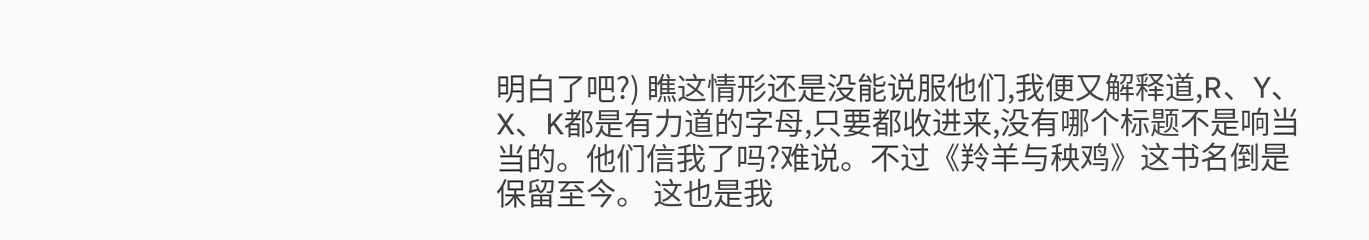明白了吧?) 瞧这情形还是没能说服他们,我便又解释道,R、Y、X、K都是有力道的字母,只要都收进来,没有哪个标题不是响当当的。他们信我了吗?难说。不过《羚羊与秧鸡》这书名倒是保留至今。 这也是我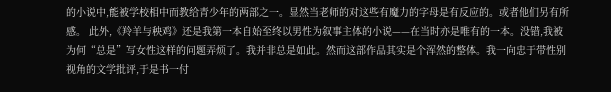的小说中,能被学校相中而教给青少年的两部之一。显然当老师的对这些有魔力的字母是有反应的。或者他们另有所感。 此外,《羚羊与秧鸡》还是我第一本自始至终以男性为叙事主体的小说——在当时亦是唯有的一本。没错,我被为何“总是”写女性这样的问题弄烦了。我并非总是如此。然而这部作品其实是个浑然的整体。我一向忠于带性别视角的文学批评,于是书一付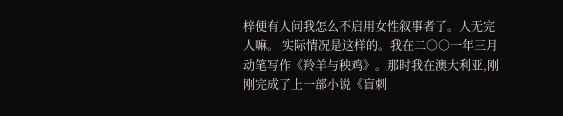梓便有人问我怎么不启用女性叙事者了。人无完人嘛。 实际情况是这样的。我在二○○一年三月动笔写作《羚羊与秧鸡》。那时我在澳大利亚,刚刚完成了上一部小说《盲刺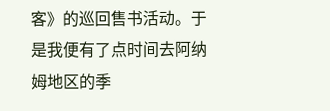客》的巡回售书活动。于是我便有了点时间去阿纳姆地区的季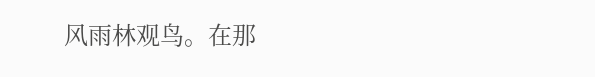风雨林观鸟。在那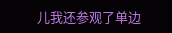儿我还参观了单边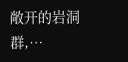敞开的岩洞群,…